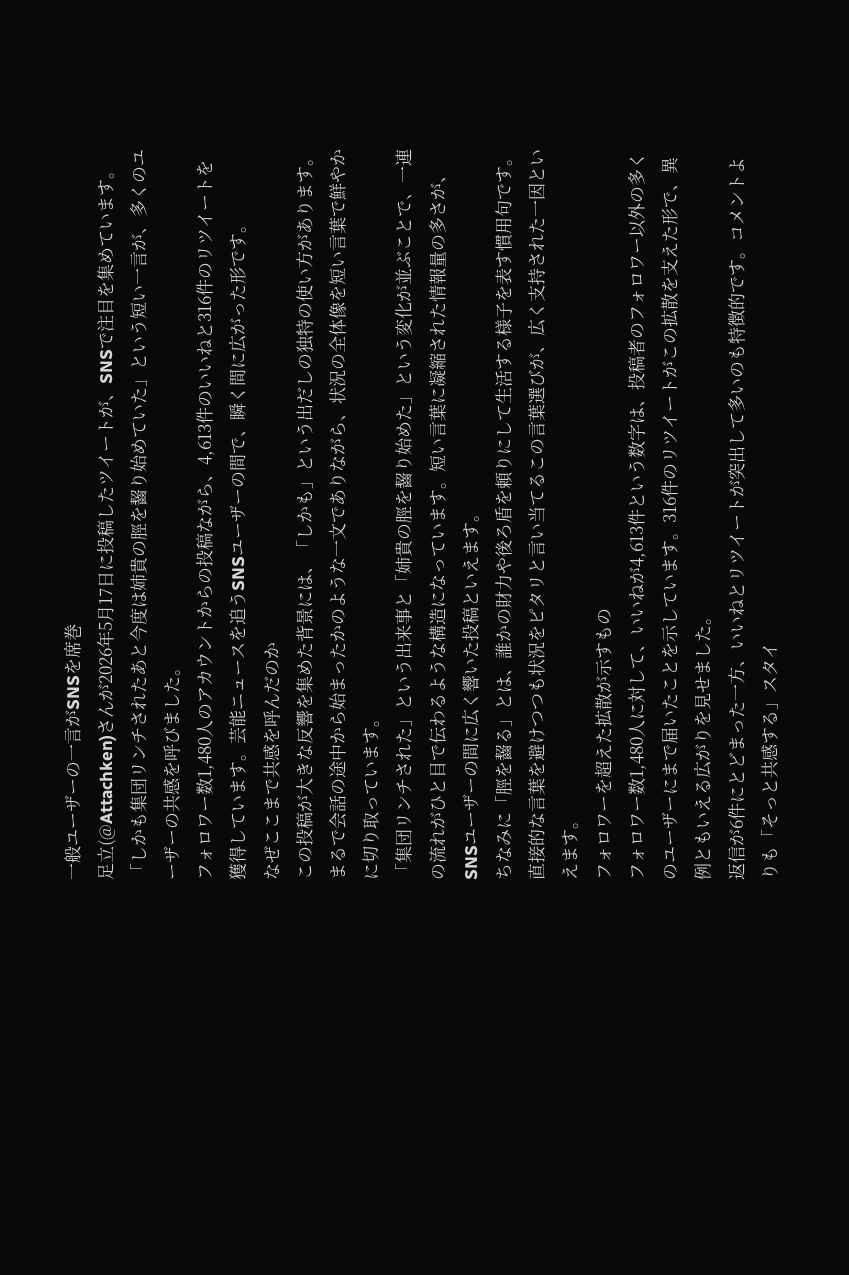一般ユーザーの一言がSNSを席巻
足立(@Attachken)さんが2026年5月17日に投稿したツイートが、SNSで注目を集めています。「しかも集団リンチされたあと今度は姉貴の脛を齧り始めていた」という短い一言が、多くのユーザーの共感を呼びました。
フォロワー数1,480人のアカウントからの投稿ながら、4,613件のいいねと316件のリツイートを獲得しています。芸能ニュースを追うSNSユーザーの間で、瞬く間に広がった形です。
なぜここまで共感を呼んだのか
この投稿が大きな反響を集めた背景には、「しかも」という出だしの独特の使い方があります。まるで会話の途中から始まったかのような一文でありながら、状況の全体像を短い言葉で鮮やかに切り取っています。
「集団リンチされた」という出来事と「姉貴の脛を齧り始めた」という変化が並ぶことで、一連の流れがひと目で伝わるような構造になっています。短い言葉に凝縮された情報量の多さが、SNSユーザーの間に広く響いた投稿といえます。
ちなみに「脛を齧る」とは、誰かの財力や後ろ盾を頼りにして生活する様子を表す慣用句です。直接的な言葉を避けつつも状況をピタリと言い当てるこの言葉選びが、広く支持された一因といえます。
フォロワーを超えた拡散が示すもの
フォロワー数1,480人に対して、いいねが4,613件という数字は、投稿者のフォロワー以外の多くのユーザーにまで届いたことを示しています。316件のリツイートがこの拡散を支えた形で、異例ともいえる広がりを見せました。
返信が6件にとどまった一方、いいねとリツイートが突出して多いのも特徴的です。コメントよりも「そっと共感する」スタイ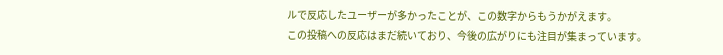ルで反応したユーザーが多かったことが、この数字からもうかがえます。
この投稿への反応はまだ続いており、今後の広がりにも注目が集まっています。